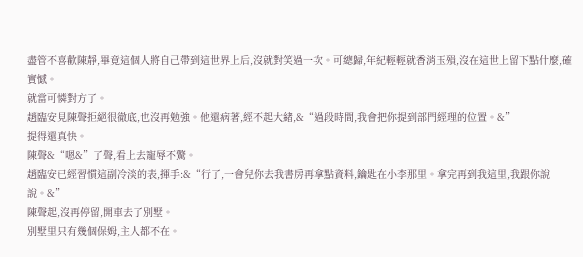盡管不喜歡陳靜,畢竟這個人將自己帶到這世界上后,沒就對笑過一次。可總歸,年紀輕輕就香消玉殞,沒在這世上留下點什麼,確實憾。
就當可憐對方了。
趙臨安見陳聲拒絕很徹底,也沒再勉強。他還病著,經不起大緒,&“過段時間,我會把你提到部門經理的位置。&”
提得還真快。
陳聲&“嗯&”了聲,看上去寵辱不驚。
趙臨安已經習慣這副冷淡的表,揮手:&“行了,一會兒你去我書房再拿點資料,鑰匙在小李那里。拿完再到我這里,我跟你說說。&”
陳聲起,沒再停留,開車去了別墅。
別墅里只有幾個保姆,主人都不在。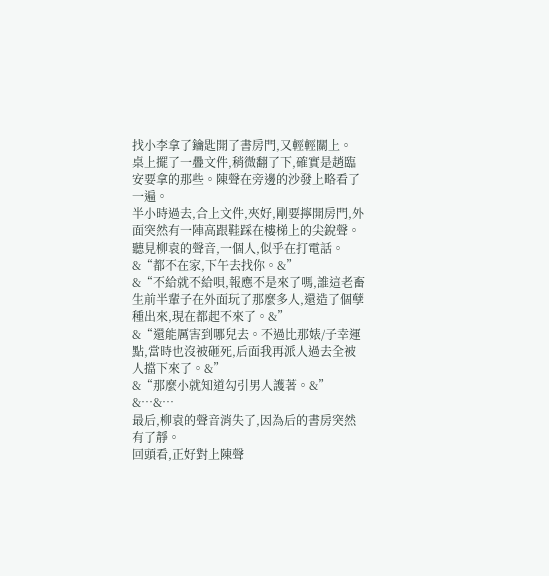找小李拿了鑰匙開了書房門,又輕輕關上。
桌上擺了一疊文件,稍微翻了下,確實是趙臨安要拿的那些。陳聲在旁邊的沙發上略看了一遍。
半小時過去,合上文件,夾好,剛要擰開房門,外面突然有一陣高跟鞋踩在樓梯上的尖銳聲。
聽見柳袁的聲音,一個人,似乎在打電話。
&“都不在家,下午去找你。&”
&“不給就不給唄,報應不是來了嗎,誰這老畜生前半輩子在外面玩了那麼多人,還造了個孽種出來,現在都起不來了。&”
&“還能厲害到哪兒去。不過比那婊/子幸運點,當時也沒被砸死,后面我再派人過去全被人擋下來了。&”
&“那麼小就知道勾引男人護著。&”
&…&…
最后,柳袁的聲音消失了,因為后的書房突然有了靜。
回頭看,正好對上陳聲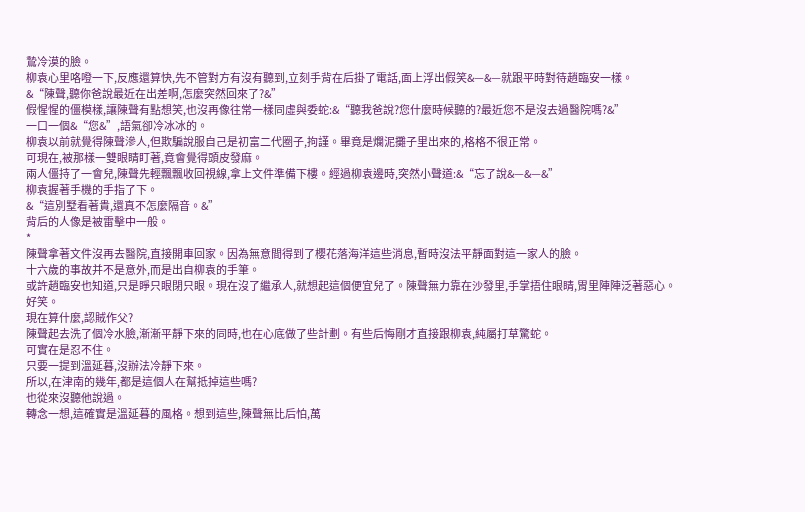鷙冷漠的臉。
柳袁心里咯噔一下,反應還算快,先不管對方有沒有聽到,立刻手背在后掛了電話,面上浮出假笑&—&—就跟平時對待趙臨安一樣。
&“陳聲,聽你爸說最近在出差啊,怎麼突然回來了?&”
假惺惺的僵模樣,讓陳聲有點想笑,也沒再像往常一樣同虛與委蛇:&“聽我爸說?您什麼時候聽的?最近您不是沒去過醫院嗎?&”
一口一個&“您&”,語氣卻冷冰冰的。
柳袁以前就覺得陳聲滲人,但欺騙說服自己是初富二代圈子,拘謹。畢竟是爛泥攤子里出來的,格格不很正常。
可現在,被那樣一雙眼睛盯著,竟會覺得頭皮發麻。
兩人僵持了一會兒,陳聲先輕飄飄收回視線,拿上文件準備下樓。經過柳袁邊時,突然小聲道:&“忘了說&—&—&”
柳袁握著手機的手指了下。
&“這別墅看著貴,還真不怎麼隔音。&”
背后的人像是被雷擊中一般。
*
陳聲拿著文件沒再去醫院,直接開車回家。因為無意間得到了櫻花落海洋這些消息,暫時沒法平靜面對這一家人的臉。
十六歲的事故并不是意外,而是出自柳袁的手筆。
或許趙臨安也知道,只是睜只眼閉只眼。現在沒了繼承人,就想起這個便宜兒了。陳聲無力靠在沙發里,手掌捂住眼睛,胃里陣陣泛著惡心。
好笑。
現在算什麼,認賊作父?
陳聲起去洗了個冷水臉,漸漸平靜下來的同時,也在心底做了些計劃。有些后悔剛才直接跟柳袁,純屬打草驚蛇。
可實在是忍不住。
只要一提到溫延暮,沒辦法冷靜下來。
所以,在津南的幾年,都是這個人在幫抵掉這些嗎?
也從來沒聽他說過。
轉念一想,這確實是溫延暮的風格。想到這些,陳聲無比后怕,萬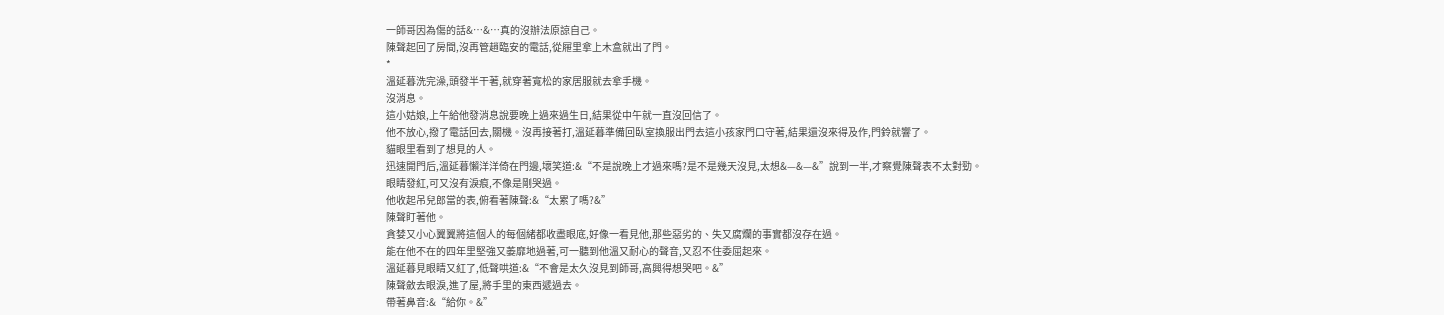一師哥因為傷的話&…&…真的沒辦法原諒自己。
陳聲起回了房間,沒再管趙臨安的電話,從屜里拿上木盒就出了門。
*
溫延暮洗完澡,頭發半干著,就穿著寬松的家居服就去拿手機。
沒消息。
這小姑娘,上午給他發消息說要晚上過來過生日,結果從中午就一直沒回信了。
他不放心,撥了電話回去,關機。沒再接著打,溫延暮準備回臥室換服出門去這小孩家門口守著,結果還沒來得及作,門鈴就響了。
貓眼里看到了想見的人。
迅速開門后,溫延暮懶洋洋倚在門邊,壞笑道:&“不是說晚上才過來嗎?是不是幾天沒見,太想&—&—&”說到一半,才察覺陳聲表不太對勁。
眼睛發紅,可又沒有淚痕,不像是剛哭過。
他收起吊兒郎當的表,俯看著陳聲:&“太累了嗎?&”
陳聲盯著他。
貪婪又小心翼翼將這個人的每個緒都收盡眼底,好像一看見他,那些惡劣的、失又腐爛的事實都沒存在過。
能在他不在的四年里堅強又萎靡地過著,可一聽到他溫又耐心的聲音,又忍不住委屈起來。
溫延暮見眼睛又紅了,低聲哄道:&“不會是太久沒見到師哥,高興得想哭吧。&”
陳聲斂去眼淚,進了屋,將手里的東西遞過去。
帶著鼻音:&“給你。&”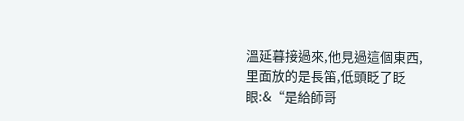溫延暮接過來,他見過這個東西,里面放的是長笛,低頭眨了眨眼:&“是給師哥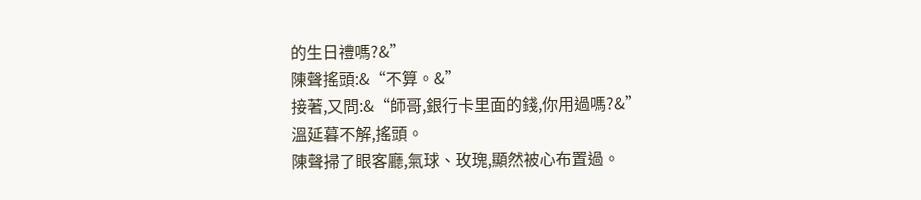的生日禮嗎?&”
陳聲搖頭:&“不算。&”
接著,又問:&“師哥,銀行卡里面的錢,你用過嗎?&”
溫延暮不解,搖頭。
陳聲掃了眼客廳,氣球、玫瑰,顯然被心布置過。